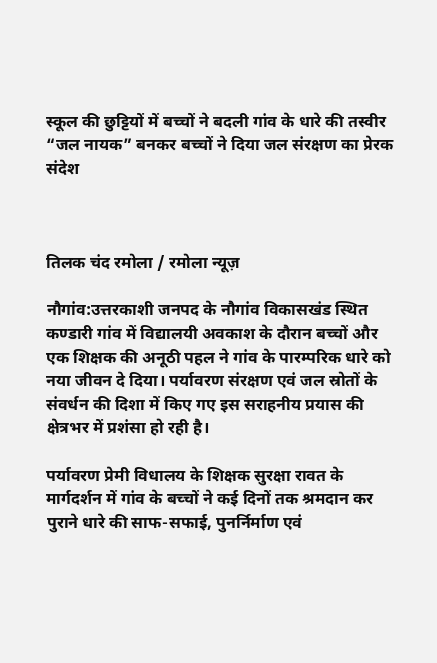स्कूल की छुट्टियों में बच्चों ने बदली गांव के धारे की तस्वीर “जल नायक” बनकर बच्चों ने दिया जल संरक्षण का प्रेरक संदेश



तिलक चंद रमोला / रमोला न्यूज़

नौगांव:उत्तरकाशी जनपद के नौगांव विकासखंड स्थित कण्डारी गांव में विद्यालयी अवकाश के दौरान बच्चों और एक शिक्षक की अनूठी पहल ने गांव के पारम्परिक धारे को नया जीवन दे दिया। पर्यावरण संरक्षण एवं जल स्रोतों के संवर्धन की दिशा में किए गए इस सराहनीय प्रयास की क्षेत्रभर में प्रशंसा हो रही है।

पर्यावरण प्रेमी विधालय के शिक्षक सुरक्षा रावत के मार्गदर्शन में गांव के बच्चों ने कई दिनों तक श्रमदान कर पुराने धारे की साफ-सफाई, पुनर्निर्माण एवं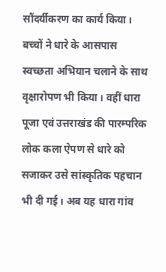सौंदर्यीकरण का कार्य किया। बच्चों ने धारे के आसपास स्वच्छता अभियान चलाने के साथ वृक्षारोपण भी किया। वहीं धारा पूजा एवं उत्तराखंड की पारम्परिक लोक कला ऐपण से धारे को सजाकर उसे सांस्कृतिक पहचान भी दी गई। अब यह धारा गांव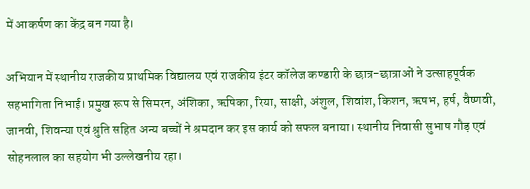में आकर्षण का केंद्र बन गया है।

अभियान में स्थानीय राजकीय प्राथमिक विद्यालय एवं राजकीय इंटर कॉलेज कण्डारी के छात्र-छात्राओं ने उत्साहपूर्वक सहभागिता निभाई। प्रमुख रूप से सिमरन, अंशिका, ऋषिका, रिया, साक्षी, अंशुल, शिवांश, किशन, ऋषभ, हर्ष, वैष्णवी, जानवी, शिवन्या एवं श्रुति सहित अन्य बच्चों ने श्रमदान कर इस कार्य को सफल बनाया। स्थानीय निवासी सुभाष गौड़ एवं सोहनलाल का सहयोग भी उल्लेखनीय रहा।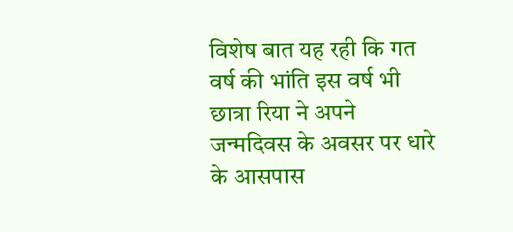विशेष बात यह रही कि गत वर्ष की भांति इस वर्ष भी छात्रा रिया ने अपने जन्मदिवस के अवसर पर धारे के आसपास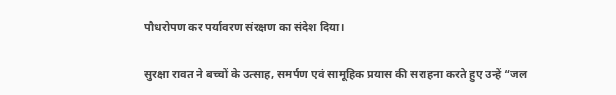पौधरोपण कर पर्यावरण संरक्षण का संदेश दिया।

सुरक्षा रावत ने बच्चों के उत्साह, समर्पण एवं सामूहिक प्रयास की सराहना करते हुए उन्हें “जल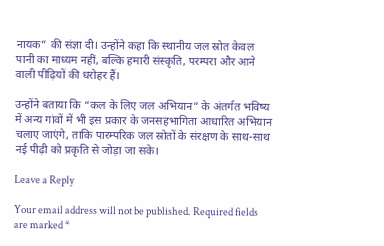नायक” की संज्ञा दी। उन्होंने कहा कि स्थानीय जल स्रोत केवल पानी का माध्यम नहीं, बल्कि हमारी संस्कृति, परम्परा और आने वाली पीढ़ियों की धरोहर हैं।

उन्होंने बताया कि “कल के लिए जल अभियान” के अंतर्गत भविष्य में अन्य गांवों में भी इस प्रकार के जनसहभागिता आधारित अभियान चलाए जाएंगे, ताकि पारम्परिक जल स्रोतों के संरक्षण के साथ-साथ नई पीढ़ी को प्रकृति से जोड़ा जा सके।

Leave a Reply

Your email address will not be published. Required fields are marked *